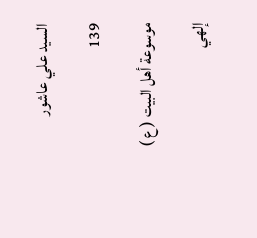السيد علي عاشور

139

موسوعة أهل البيت ( ع )

إلهي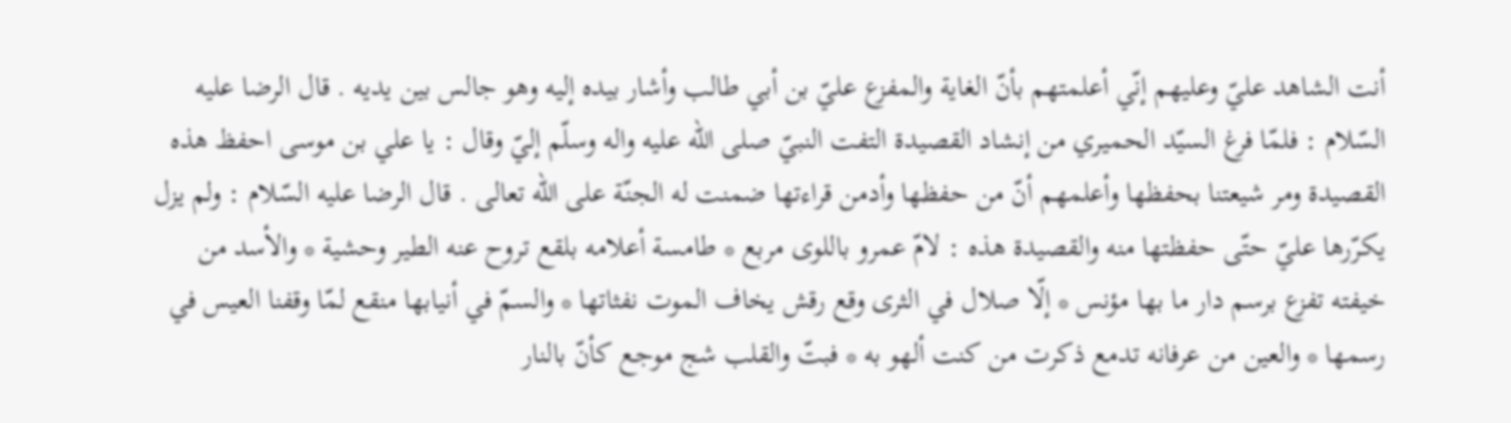أنت الشاهد عليّ وعليهم إنّي أعلمتهم بأنّ الغاية والمفزع عليّ بن أبي طالب وأشار بيده إليه وهو جالس بين يديه . قال الرضا عليه السّلام : فلمّا فرغ السيّد الحميري من إنشاد القصيدة التفت النبيّ صلى اللّه عليه واله وسلّم إليّ وقال : يا علي بن موسى احفظ هذه القصيدة ومر شيعتنا بحفظها وأعلمهم أنّ من حفظها وأدمن قراءتها ضمنت له الجنّة على الله تعالى . قال الرضا عليه السّلام : ولم يزل يكرّرها عليّ حتّى حفظتها منه والقصيدة هذه : لامّ عمرو باللوى مربع * طامسة أعلامه بلقع تروح عنه الطير وحشية * والأسد من خيفته تفزع برسم دار ما بها مؤنس * إلّا صلال في الثرى وقع رقش يخاف الموت نفثاتها * والسمّ في أنيابها منقع لمّا وقفنا العيس في رسمها * والعين من عرفانه تدمع ذكرت من كنت ألهو به * فبتّ والقلب شج موجع كأنّ بالنار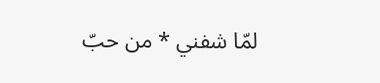لمّا شفني * من حبّ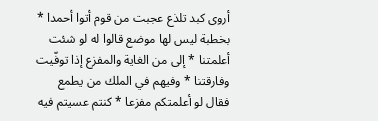أروى كبد تلذع عجبت من قوم أتوا أحمدا * بخطبة ليس لها موضع قالوا له لو شئت أعلمتنا * إلى من الغاية والمفزع إذا توفّيت وفارقتنا * وفيهم في الملك من يطمع فقال لو أعلمتكم مفزعا * كنتم عسيتم فيه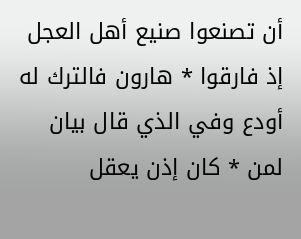أن تصنعوا صنيع أهل العجل إذ فارقوا * هارون فالترك له أودع وفي الذي قال بيان لمن * كان إذن يعقل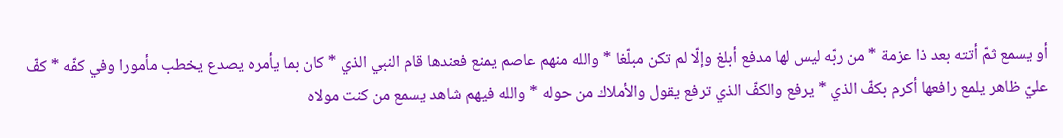أو يسمع ثمّ أتته بعد ذا عزمة * من ربّه ليس لها مدفع أبلغ وإلّا لم تكن مبلّغا * والله منهم عاصم يمنع فعندها قام النبي الذي * كان بما يأمره يصدع يخطب مأمورا وفي كفّه * كفّ عليّ ظاهر يلمع رافعها أكرم بكفّ الذي * يرفع والكفّ الذي ترفع يقول والأملاك من حوله * والله فيهم شاهد يسمع من كنت مولاه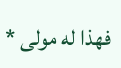فهذا له مولى *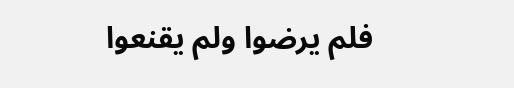فلم يرضوا ولم يقنعوا